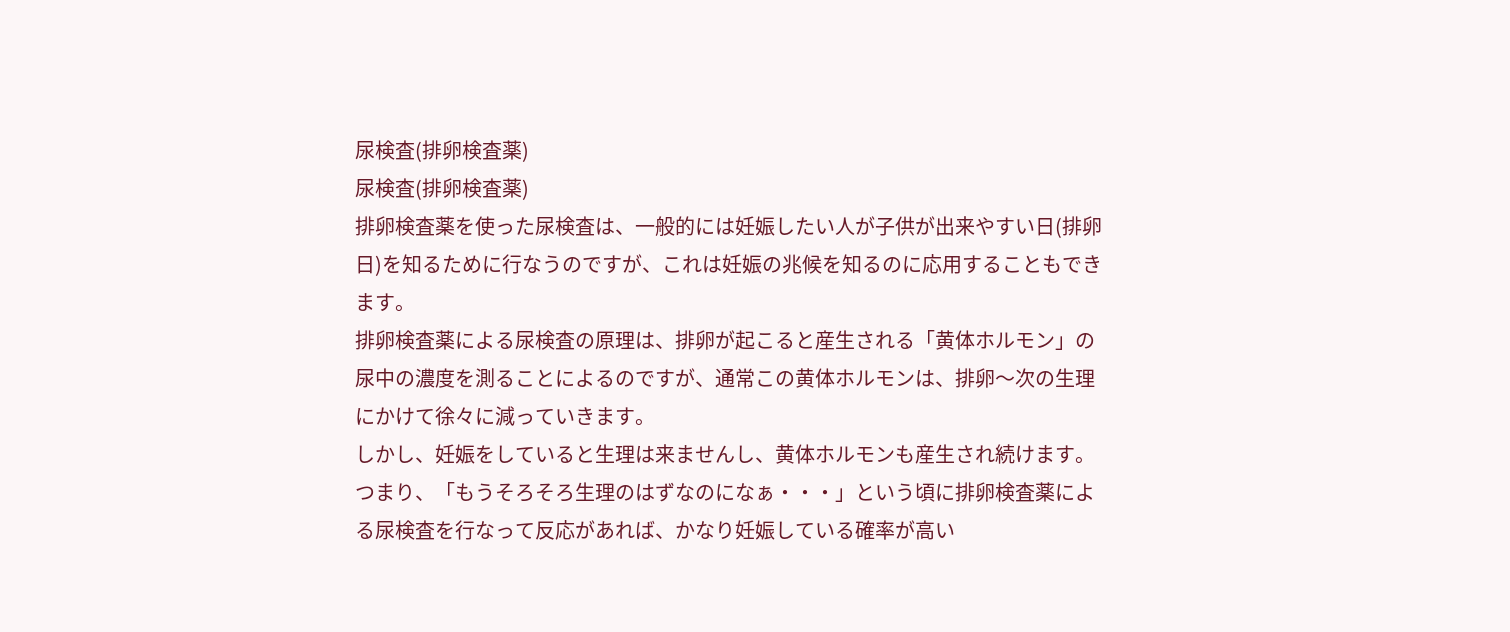尿検査(排卵検査薬)
尿検査(排卵検査薬)
排卵検査薬を使った尿検査は、一般的には妊娠したい人が子供が出来やすい日(排卵日)を知るために行なうのですが、これは妊娠の兆候を知るのに応用することもできます。
排卵検査薬による尿検査の原理は、排卵が起こると産生される「黄体ホルモン」の尿中の濃度を測ることによるのですが、通常この黄体ホルモンは、排卵〜次の生理にかけて徐々に減っていきます。
しかし、妊娠をしていると生理は来ませんし、黄体ホルモンも産生され続けます。
つまり、「もうそろそろ生理のはずなのになぁ・・・」という頃に排卵検査薬による尿検査を行なって反応があれば、かなり妊娠している確率が高い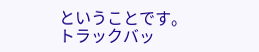ということです。
トラックバッ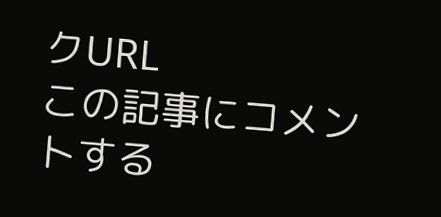クURL
この記事にコメントする